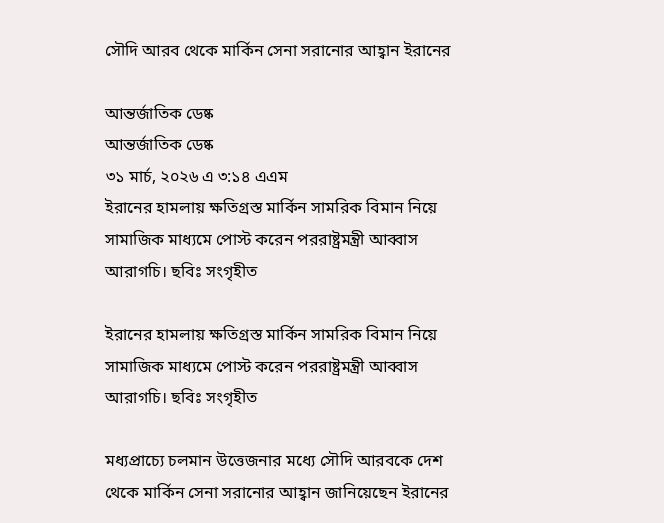সৌদি আরব থেকে মার্কিন সেনা সরানোর আহ্বান ইরানের

আন্তর্জাতিক ডেষ্ক
আন্তর্জাতিক ডেষ্ক
৩১ মার্চ, ২০২৬ এ ৩:১৪ এএম
ইরানের হামলায় ক্ষতিগ্রস্ত মার্কিন সামরিক বিমান নিয়ে সামাজিক মাধ্যমে পোস্ট করেন পররাষ্ট্রমন্ত্রী আব্বাস আরাগচি। ছবিঃ সংগৃহীত

ইরানের হামলায় ক্ষতিগ্রস্ত মার্কিন সামরিক বিমান নিয়ে সামাজিক মাধ্যমে পোস্ট করেন পররাষ্ট্রমন্ত্রী আব্বাস আরাগচি। ছবিঃ সংগৃহীত

মধ্যপ্রাচ্যে চলমান উত্তেজনার মধ্যে সৌদি আরবকে দেশ থেকে মার্কিন সেনা সরানোর আহ্বান জানিয়েছেন ইরানের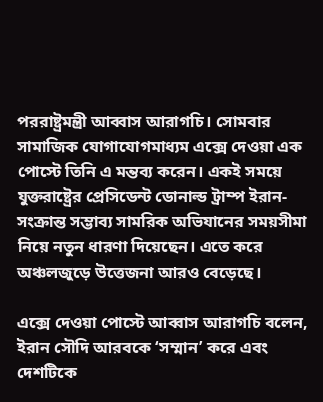পররাষ্ট্রমন্ত্রী আব্বাস আরাগচি। সোমবার সামাজিক যোগাযোগমাধ্যম এক্সে দেওয়া এক পোস্টে তিনি এ মন্তব্য করেন। একই সময়ে যুক্তরাষ্ট্রের প্রেসিডেন্ট ডোনাল্ড ট্রাম্প ইরান-সংক্রান্ত সম্ভাব্য সামরিক অভিযানের সময়সীমা নিয়ে নতুন ধারণা দিয়েছেন। এতে করে অঞ্চলজুড়ে উত্তেজনা আরও বেড়েছে।

এক্সে দেওয়া পোস্টে আব্বাস আরাগচি বলেন, ইরান সৌদি আরবকে ‘সম্মান’ করে এবং দেশটিকে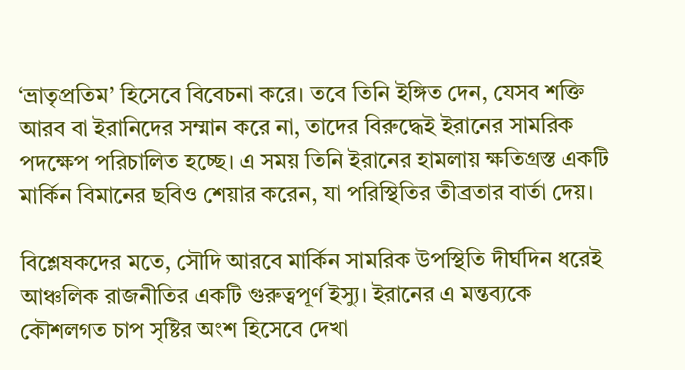‘ভ্রাতৃপ্রতিম’ হিসেবে বিবেচনা করে। তবে তিনি ইঙ্গিত দেন, যেসব শক্তি আরব বা ইরানিদের সম্মান করে না, তাদের বিরুদ্ধেই ইরানের সামরিক পদক্ষেপ পরিচালিত হচ্ছে। এ সময় তিনি ইরানের হামলায় ক্ষতিগ্রস্ত একটি মার্কিন বিমানের ছবিও শেয়ার করেন, যা পরিস্থিতির তীব্রতার বার্তা দেয়।

বিশ্লেষকদের মতে, সৌদি আরবে মার্কিন সামরিক উপস্থিতি দীর্ঘদিন ধরেই আঞ্চলিক রাজনীতির একটি গুরুত্বপূর্ণ ইস্যু। ইরানের এ মন্তব্যকে কৌশলগত চাপ সৃষ্টির অংশ হিসেবে দেখা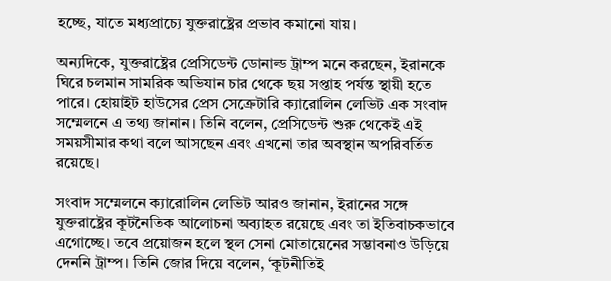হচ্ছে, যাতে মধ্যপ্রাচ্যে যুক্তরাষ্ট্রের প্রভাব কমানো যায়।

অন্যদিকে, যুক্তরাষ্ট্রের প্রেসিডেন্ট ডোনাল্ড ট্রাম্প মনে করছেন, ইরানকে ঘিরে চলমান সামরিক অভিযান চার থেকে ছয় সপ্তাহ পর্যন্ত স্থায়ী হতে পারে। হোয়াইট হাউসের প্রেস সেক্রেটারি ক্যারোলিন লেভিট এক সংবাদ সম্মেলনে এ তথ্য জানান। তিনি বলেন, প্রেসিডেন্ট শুরু থেকেই এই সময়সীমার কথা বলে আসছেন এবং এখনো তার অবস্থান অপরিবর্তিত রয়েছে।

সংবাদ সম্মেলনে ক্যারোলিন লেভিট আরও জানান, ইরানের সঙ্গে যুক্তরাষ্ট্রের কূটনৈতিক আলোচনা অব্যাহত রয়েছে এবং তা ইতিবাচকভাবে এগোচ্ছে। তবে প্রয়োজন হলে স্থল সেনা মোতায়েনের সম্ভাবনাও উড়িয়ে দেননি ট্রাম্প। তিনি জোর দিয়ে বলেন, ‘কূটনীতিই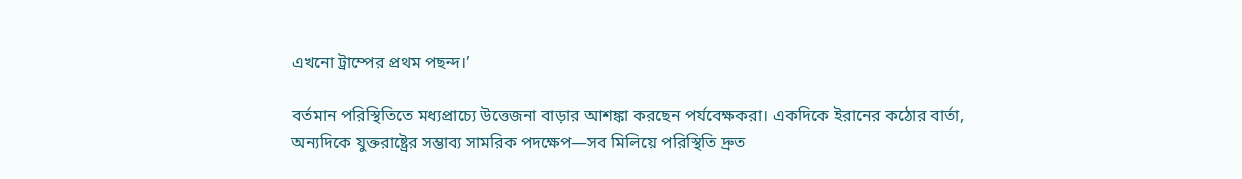এখনো ট্রাম্পের প্রথম পছন্দ।’

বর্তমান পরিস্থিতিতে মধ্যপ্রাচ্যে উত্তেজনা বাড়ার আশঙ্কা করছেন পর্যবেক্ষকরা। একদিকে ইরানের কঠোর বার্তা, অন্যদিকে যুক্তরাষ্ট্রের সম্ভাব্য সামরিক পদক্ষেপ—সব মিলিয়ে পরিস্থিতি দ্রুত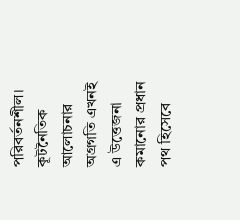পরিবর্তনশীল। কূটনৈতিক আলোচনার অগ্রগতি এখনই এ উত্তেজনা কমানোর প্রধান পথ হিসেবে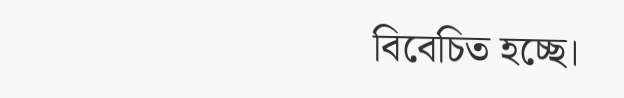বিবেচিত হচ্ছে।